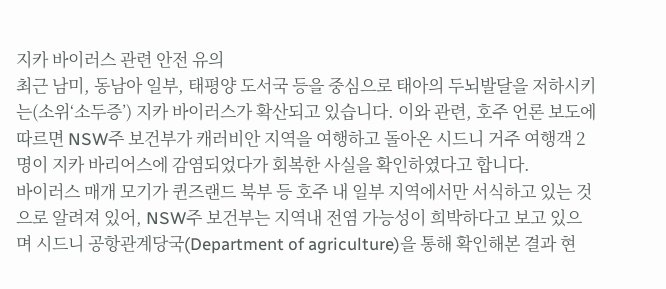지카 바이러스 관련 안전 유의
최근 남미, 동남아 일부, 태평양 도서국 등을 중심으로 태아의 두뇌발달을 저하시키는(소위‘소두증’) 지카 바이러스가 확산되고 있습니다. 이와 관련, 호주 언론 보도에 따르면 NSW주 보건부가 캐러비안 지역을 여행하고 돌아온 시드니 거주 여행객 2명이 지카 바리어스에 감염되었다가 회복한 사실을 확인하였다고 합니다.
바이러스 매개 모기가 퀸즈랜드 북부 등 호주 내 일부 지역에서만 서식하고 있는 것으로 알려져 있어, NSW주 보건부는 지역내 전염 가능성이 희박하다고 보고 있으며 시드니 공항관계당국(Department of agriculture)을 통해 확인해본 결과 현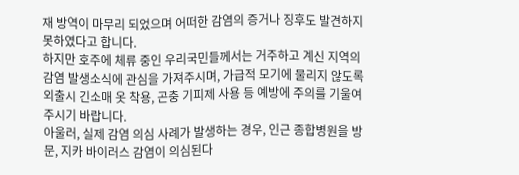재 방역이 마무리 되었으며 어떠한 감염의 증거나 징후도 발견하지 못하였다고 합니다.
하지만 호주에 체류 중인 우리국민들께서는 거주하고 계신 지역의 감염 발생소식에 관심을 가져주시며, 가급적 모기에 물리지 않도록 외출시 긴소매 옷 착용, 곤충 기피제 사용 등 예방에 주의를 기울여 주시기 바랍니다.
아울러, 실제 감염 의심 사례가 발생하는 경우, 인근 종합병원을 방문, 지카 바이러스 감염이 의심된다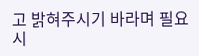고 밝혀주시기 바라며 필요시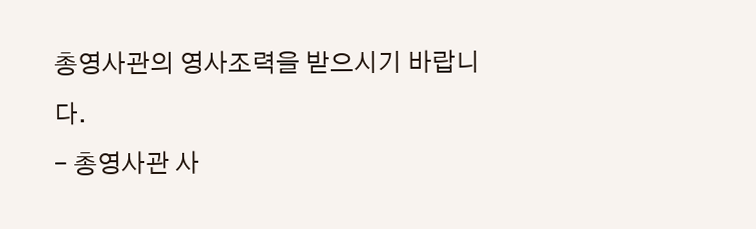총영사관의 영사조력을 받으시기 바랍니다.
– 총영사관 사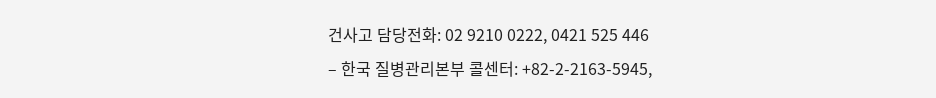건사고 담당전화: 02 9210 0222, 0421 525 446
– 한국 질병관리본부 콜센터: +82-2-2163-5945,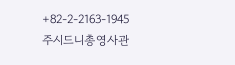+82-2-2163-1945
주시드니총영사관